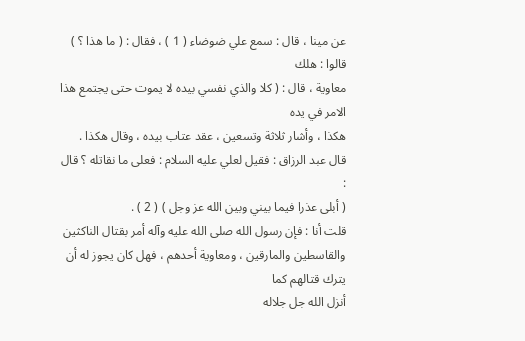عن مينا ، قال : سمع علي ضوضاء ( 1 ) ، فقال : ( ما هذا ؟ ) قالوا : هلك
معاوية ، قال : ( كلا والذي نفسي بيده لا يموت حتى يجتمع هذا الامر في يده
هكذا ، وأشار ثلاثة وتسعين ، عقد عتاب بيده ، وقال هكذا .
قال عبد الرزاق : فقيل لعلي عليه السلام : فعلى ما نقاتله ؟ قال :
( أبلى عذرا فيما بيني وبين الله عز وجل ) ( 2 ) .
قلت أنا : فإن رسول الله صلى الله عليه وآله أمر بقتال الناكثين
والقاسطين والمارقين ، ومعاوية أحدهم ، فهل كان يجوز له أن يترك قتالهم كما
أنزل الله جل جلاله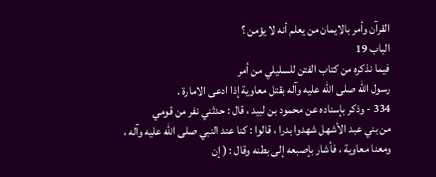القرآن وأمر بالايمان من يعلم أنه لا يؤمن ؟
الباب 19
فيما نذكره من كتاب الفتن للسليلي من أمر
رسول الله صلى الله عليه وآله بقتل معاوية إذا ادعى الامارة .
334 - وذكر بإسناده عن محمود بن لبيد ، قال : حدثني نفر من قومي
من بني عبد الأشهل شهدوا بدرا ، قالوا : كنا عند النبي صلى الله عليه وآله ،
ومعنا معاوية ، فأشار بإصبعه إلى بطنه وقال : ( إن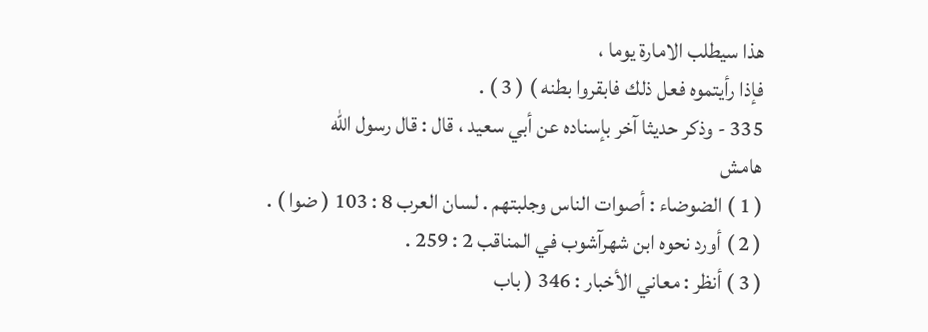هذا سيطلب الامارة يوما ،
فإذا رأيتموه فعل ذلك فابقروا بطنه ) ( 3 ) .
335 - وذكر حديثا آخر بإسناده عن أبي سعيد ، قال : قال رسول الله
هامش
( 1 ) الضوضاء : أصوات الناس وجلبتهم . لسان العرب 8 : 103 ( ضوا ) .
( 2 ) أورد نحوه ابن شهرآشوب في المناقب 2 : 259 .
( 3 ) أنظر : معاني الأخبار : 346 ( باب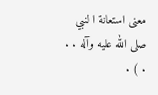معنى استعانة ا لنبي صلى الله عليه وآله . . . ) .